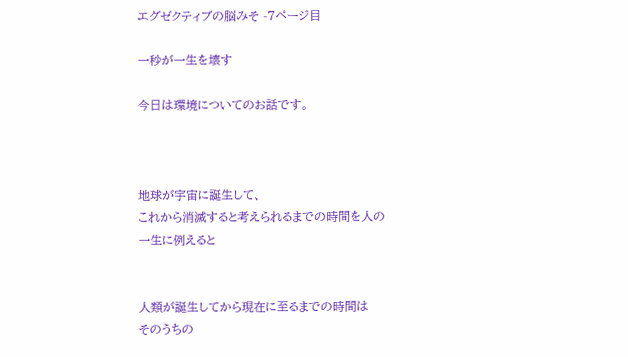エグゼクティブの脳みそ -7ページ目

一秒が一生を壊す

今日は環境についてのお話です。



地球が宇宙に誕生して、
これから消滅すると考えられるまでの時間を人の一生に例えると


人類が誕生してから現在に至るまでの時間は
そのうちの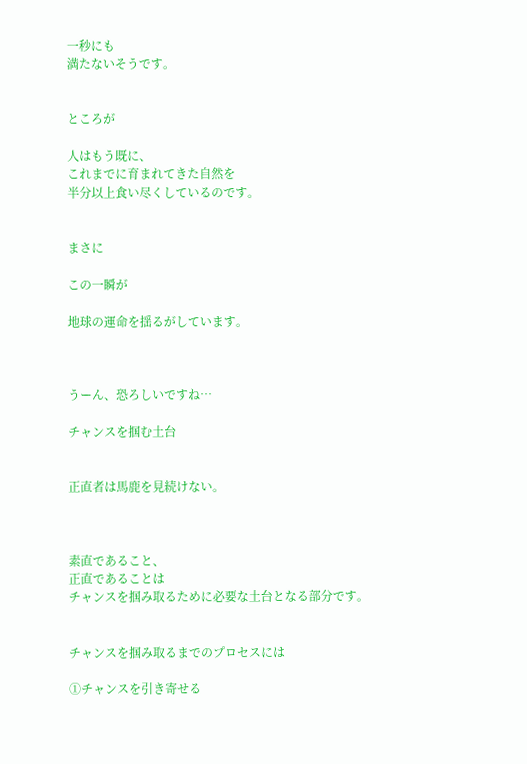一秒にも
満たないそうです。


ところが

人はもう既に、
これまでに育まれてきた自然を
半分以上食い尽くしているのです。


まさに

この一瞬が

地球の運命を揺るがしています。



うーん、恐ろしいですね…

チャンスを掴む土台


正直者は馬鹿を見続けない。



素直であること、
正直であることは
チャンスを掴み取るために必要な土台となる部分です。


チャンスを掴み取るまでのプロセスには

①チャンスを引き寄せる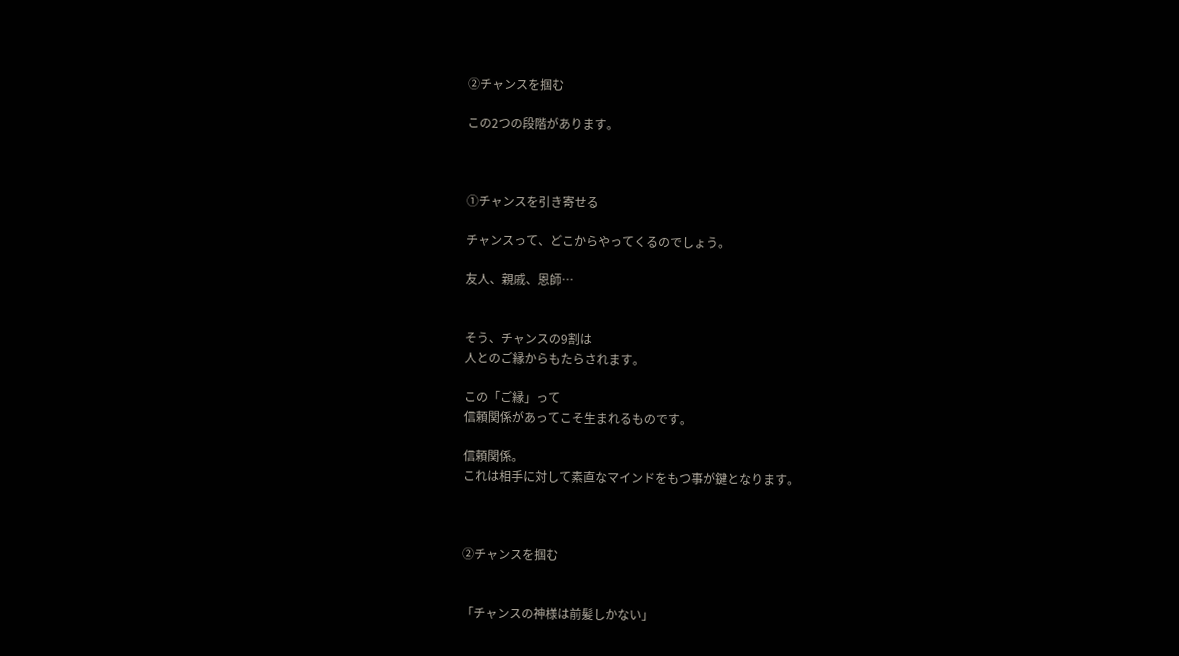②チャンスを掴む

この2つの段階があります。



①チャンスを引き寄せる

チャンスって、どこからやってくるのでしょう。

友人、親戚、恩師…


そう、チャンスの9割は
人とのご縁からもたらされます。

この「ご縁」って
信頼関係があってこそ生まれるものです。

信頼関係。
これは相手に対して素直なマインドをもつ事が鍵となります。



②チャンスを掴む


「チャンスの神様は前髪しかない」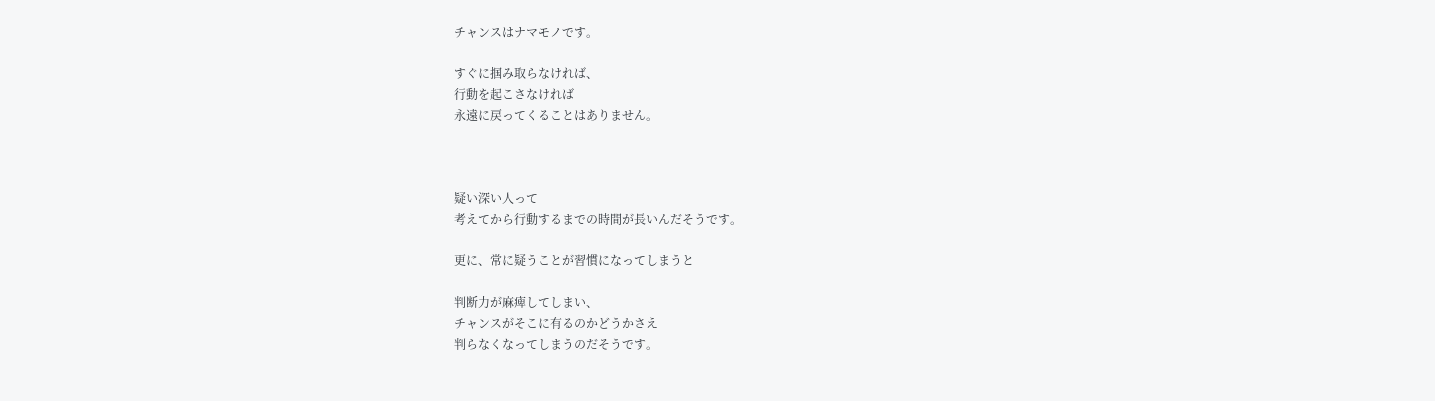チャンスはナマモノです。

すぐに掴み取らなければ、
行動を起こさなければ
永遠に戻ってくることはありません。



疑い深い人って
考えてから行動するまでの時間が長いんだそうです。

更に、常に疑うことが習慣になってしまうと

判断力が麻痺してしまい、
チャンスがそこに有るのかどうかさえ
判らなくなってしまうのだそうです。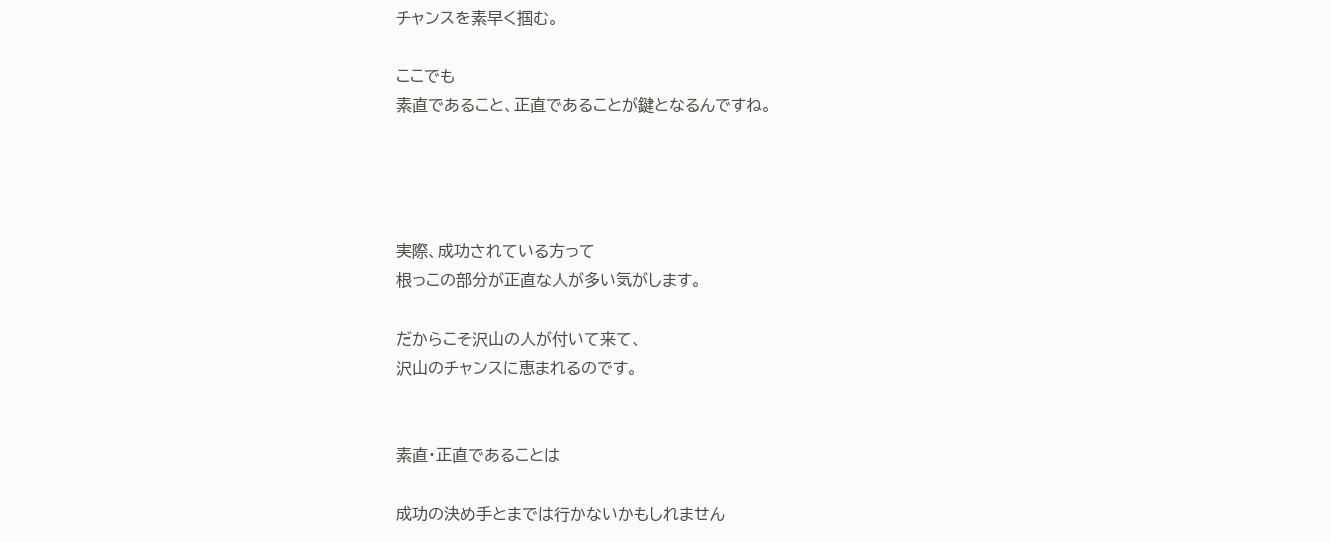チャンスを素早く掴む。

ここでも
素直であること、正直であることが鍵となるんですね。




実際、成功されている方って
根っこの部分が正直な人が多い気がします。

だからこそ沢山の人が付いて来て、
沢山のチャンスに恵まれるのです。


素直・正直であることは

成功の決め手とまでは行かないかもしれません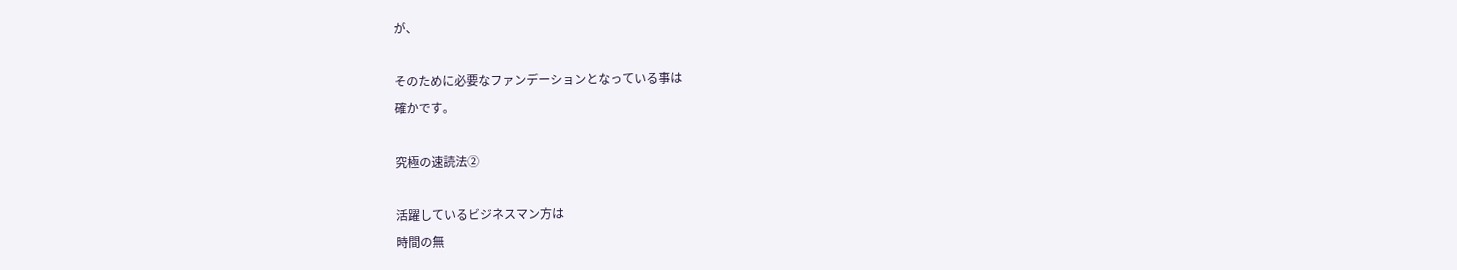が、

そのために必要なファンデーションとなっている事は
確かです。

究極の速読法②

活躍しているビジネスマン方は
時間の無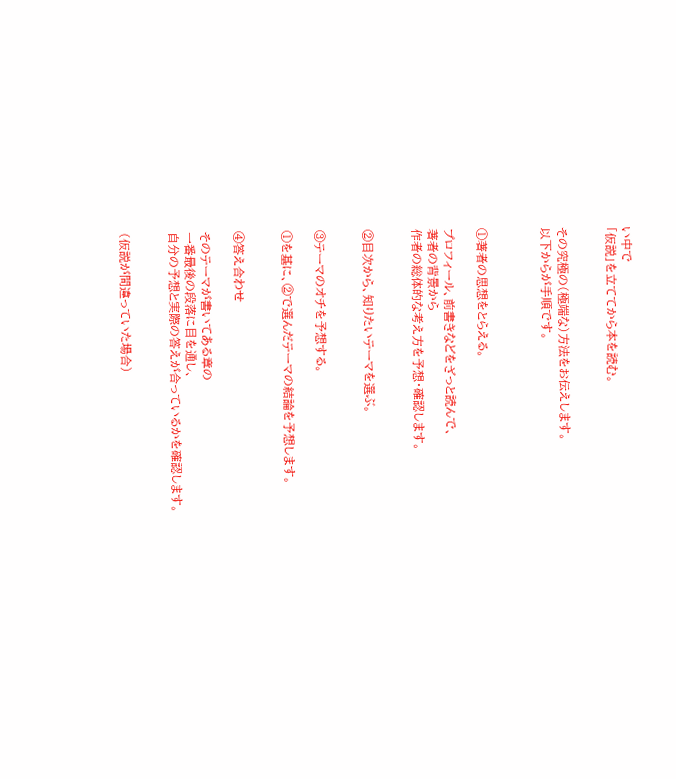い中で
「仮説」を立ててから本を読む。


その究極の(極端な)方法をお伝えします。
以下からが手順です。



①著者の思想をとらえる。

プロフィール、前書きなどをざっと読んで、
著者の背景から
作者の総体的な考え方を予想・確認します。


②目次から、知りたいテーマを選ぶ。


③テーマのオチを予想する。

①を基に、②で選んだテーマの結論を予想します。


④答え合わせ

そのテーマが書いてある章の
一番最後の段落に目を通し、
自分の予想と実際の答えが合っているかを確認します。


(仮説が間違っていた場合)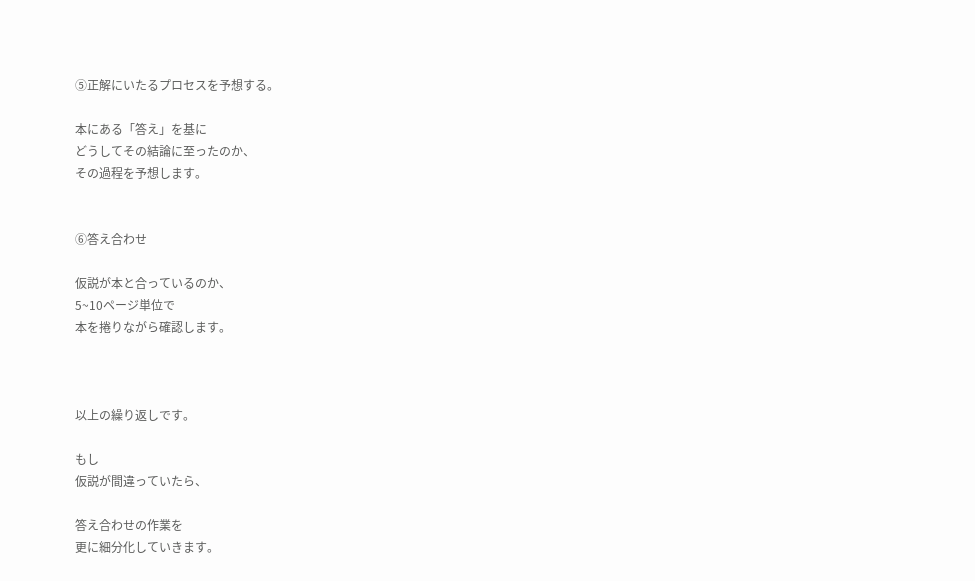⑤正解にいたるプロセスを予想する。

本にある「答え」を基に
どうしてその結論に至ったのか、
その過程を予想します。


⑥答え合わせ

仮説が本と合っているのか、
5~10ページ単位で
本を捲りながら確認します。



以上の繰り返しです。

もし
仮説が間違っていたら、

答え合わせの作業を
更に細分化していきます。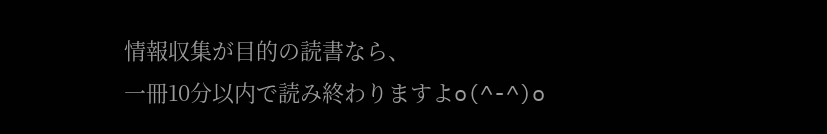情報収集が目的の読書なら、
一冊10分以内で読み終わりますよo(^-^)o